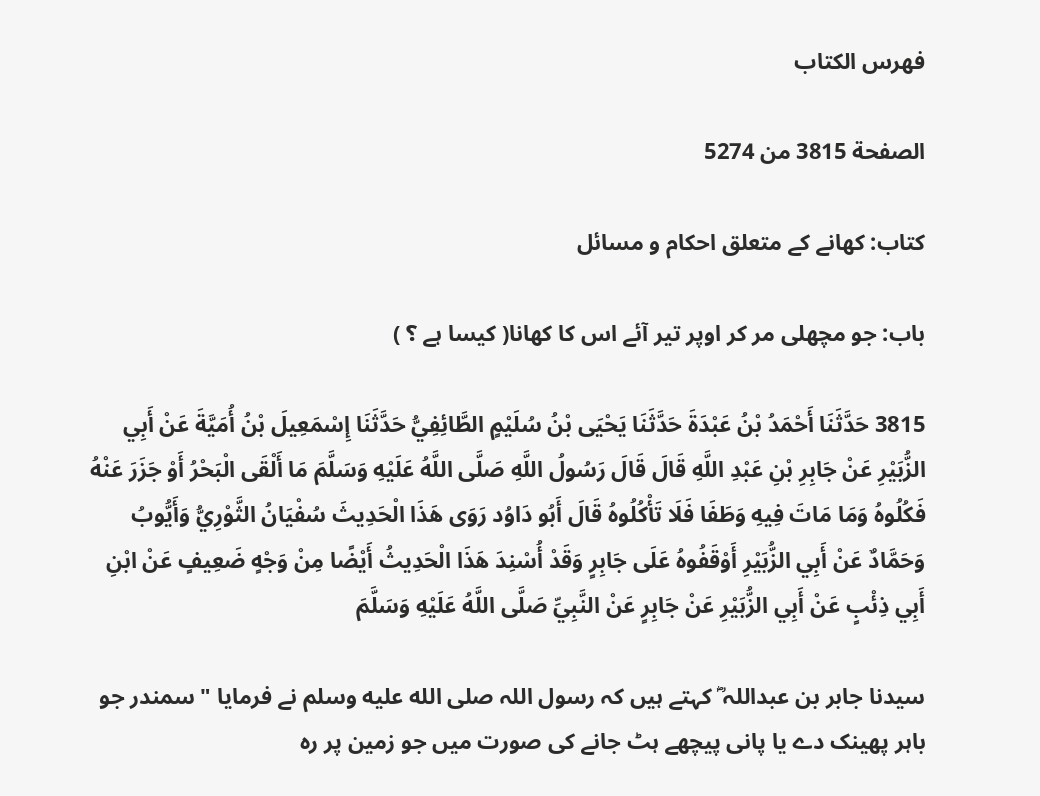فهرس الكتاب

الصفحة 3815 من 5274

کتاب: کھانے کے متعلق احکام و مسائل

باب: جو مچھلی مر کر اوپر تیر آئے اس کا کھانا( کیسا ہے ؟ )

3815 حَدَّثَنَا أَحْمَدُ بْنُ عَبْدَةَ حَدَّثَنَا يَحْيَى بْنُ سُلَيْمٍ الطَّائِفِيُّ حَدَّثَنَا إِسْمَعِيلَ بْنُ أُمَيَّةَ عَنْ أَبِي الزُّبَيْرِ عَنْ جَابِرِ بْنِ عَبْدِ اللَّهِ قَالَ قَالَ رَسُولُ اللَّهِ صَلَّى اللَّهُ عَلَيْهِ وَسَلَّمَ مَا أَلْقَى الْبَحْرُ أَوْ جَزَرَ عَنْهُ فَكُلُوهُ وَمَا مَاتَ فِيهِ وَطَفَا فَلَا تَأْكُلُوهُ قَالَ أَبُو دَاوُد رَوَى هَذَا الْحَدِيثَ سُفْيَانُ الثَّوْرِيُّ وَأَيُّوبُ وَحَمَّادٌ عَنْ أَبِي الزُّبَيْرِ أَوْقَفُوهُ عَلَى جَابِرٍ وَقَدْ أُسْنِدَ هَذَا الْحَدِيثُ أَيْضًا مِنْ وَجْهٍ ضَعِيفٍ عَنْ ابْنِ أَبِي ذِئْبٍ عَنْ أَبِي الزُّبَيْرِ عَنْ جَابِرٍ عَنْ النَّبِيِّ صَلَّى اللَّهُ عَلَيْهِ وَسَلَّمَ

سیدنا جابر بن عبداللہ ؓ کہتے ہیں کہ رسول اللہ صلى الله عليه وسلم نے فرمایا " سمندر جو باہر پھینک دے یا پانی پیچھے ہٹ جانے کی صورت میں جو زمین پر رہ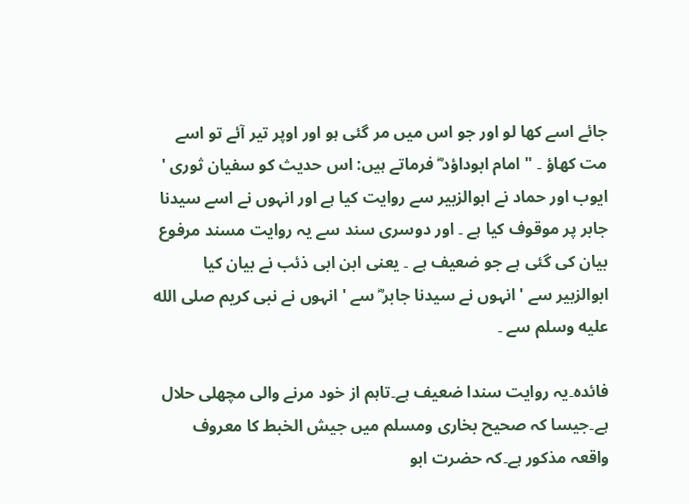جائے اسے کھا لو اور جو اس میں مر گئی ہو اور اوپر تیر آئے تو اسے مت کھاؤ ۔ " امام ابوداؤد ؓ فرماتے ہیں: اس حدیث کو سفیان ثوری ' ایوب اور حماد نے ابوالزبیر سے روایت کیا ہے اور انہوں نے اسے سیدنا جابر پر موقوف کیا ہے ۔ اور دوسری سند سے یہ روایت مسند مرفوع بیان کی گئی ہے جو ضعیف ہے ۔ یعنی ابن ابی ذئب نے بیان کیا ابوالزبیر سے ' انہوں نے سیدنا جابر ؓ سے ' انہوں نے نبی کریم صلى الله عليه وسلم سے ۔

فائدہ۔یہ روایت سندا ضعیف ہے۔تاہم از خود مرنے والی مچھلی حلال ہے۔جیسا کہ صحیح بخاری ومسلم میں جیش الخبط کا معروف واقعہ مذکور ہے۔کہ حضرت ابو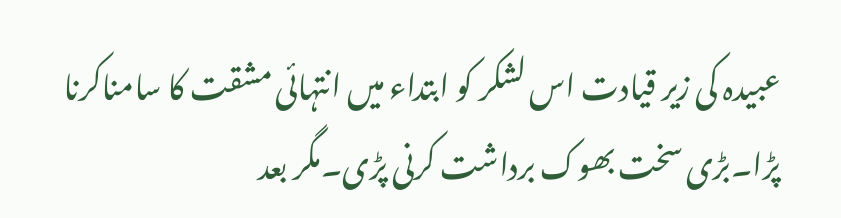عبیدہ کی زیر قیادت اس لشکر کو ابتداء میں انتہائی مشقت کا سامناکرنا پڑا۔بڑی سخت بھوک برداشت کرنی پڑی۔مگر بعد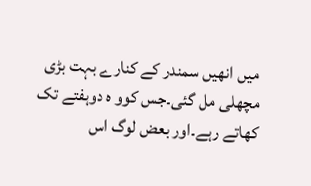میں انھیں سمندر کے کنارے بہت بڑی مچھلی مل گئی۔جس کوو ہ دوہفتے تک کھاتے رہے۔اور بعض لوگ اس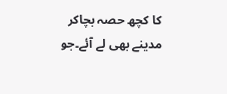کا کچھ حصہ بچاکر مدینے بھی لے آئے۔جو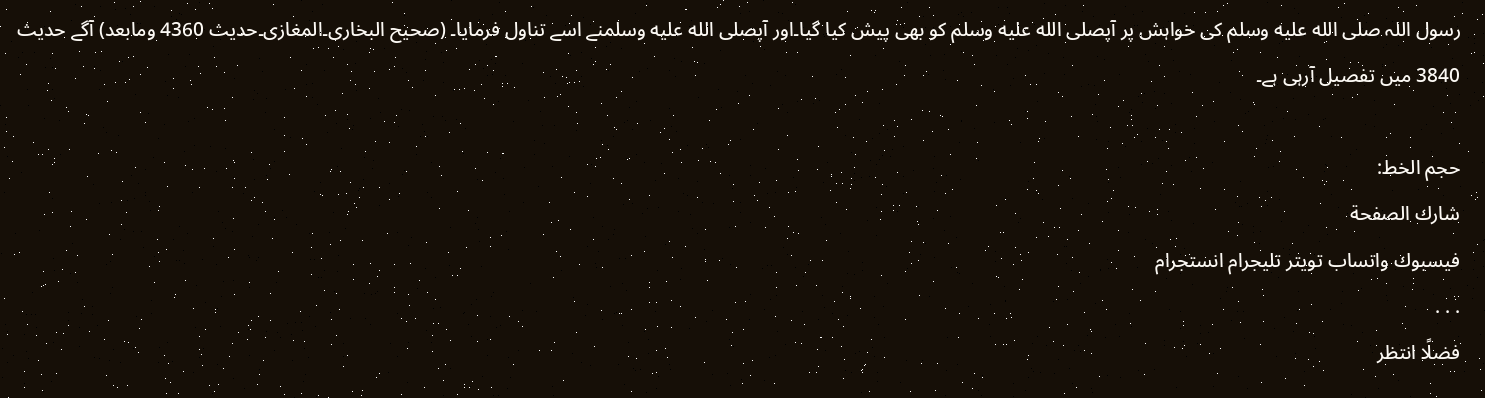رسول اللہ صلى الله عليه وسلم کی خواہش پر آپصلى الله عليه وسلم کو بھی پیش کیا گیا۔اور آپصلى الله عليه وسلمنے اسے تناول فرمایا۔ (صحیح البخاری۔المغازی۔حدیث 4360 ومابعد) آگے حدیث 3840 میں تفصیل آرہی ہے۔

حجم الخط:
شارك الصفحة
فيسبوك واتساب تويتر تليجرام انستجرام
. . .
فضلًا انتظر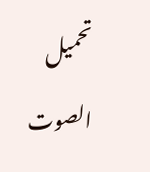تحميل الصوت